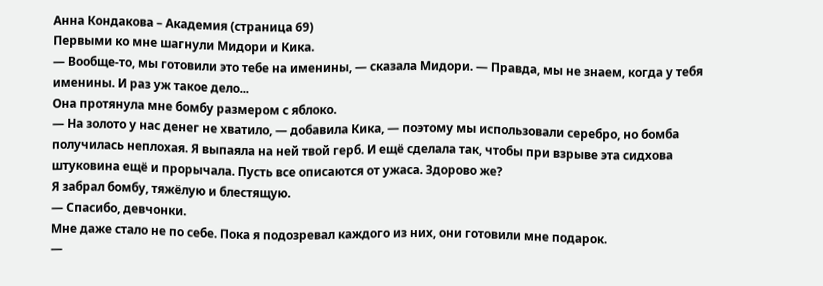Анна Кондакова – Академия (страница 69)
Первыми ко мне шагнули Мидори и Кика.
— Вообще-то, мы готовили это тебе на именины, — сказала Мидори. — Правда, мы не знаем, когда у тебя именины. И раз уж такое дело...
Она протянула мне бомбу размером с яблоко.
— На золото у нас денег не хватило, — добавила Кика, — поэтому мы использовали серебро, но бомба получилась неплохая. Я выпаяла на ней твой герб. И ещё сделала так, чтобы при взрыве эта сидхова штуковина ещё и прорычала. Пусть все описаются от ужаса. Здорово же?
Я забрал бомбу, тяжёлую и блестящую.
— Спасибо, девчонки.
Мне даже стало не по себе. Пока я подозревал каждого из них, они готовили мне подарок.
—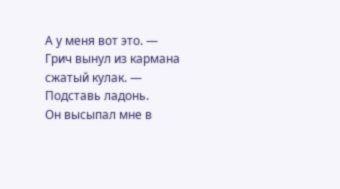А у меня вот это. — Грич вынул из кармана сжатый кулак. — Подставь ладонь.
Он высыпал мне в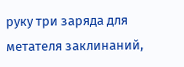руку три заряда для метателя заклинаний,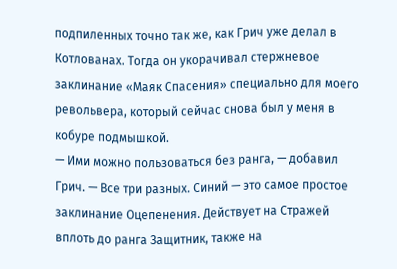подпиленных точно так же, как Грич уже делал в Котлованах. Тогда он укорачивал стержневое заклинание «Маяк Спасения» специально для моего револьвера, который сейчас снова был у меня в кобуре подмышкой.
— Ими можно пользоваться без ранга, — добавил Грич. — Все три разных. Синий — это самое простое заклинание Оцепенения. Действует на Стражей вплоть до ранга Защитник, также на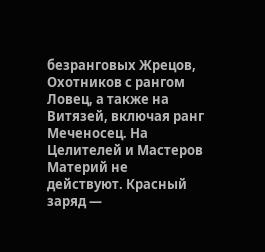безранговых Жрецов, Охотников с рангом Ловец, а также на Витязей, включая ранг Меченосец. На Целителей и Мастеров Материй не действуют. Красный заряд —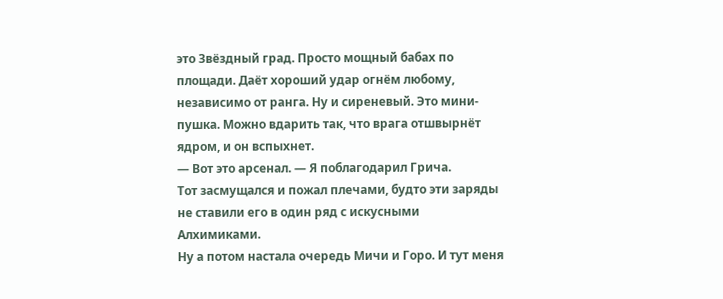это Звёздный град. Просто мощный бабах по площади. Даёт хороший удар огнём любому, независимо от ранга. Ну и сиреневый. Это мини-пушка. Можно вдарить так, что врага отшвырнёт ядром, и он вспыхнет.
— Вот это арсенал. — Я поблагодарил Грича.
Тот засмущался и пожал плечами, будто эти заряды не ставили его в один ряд с искусными Алхимиками.
Ну а потом настала очередь Мичи и Горо. И тут меня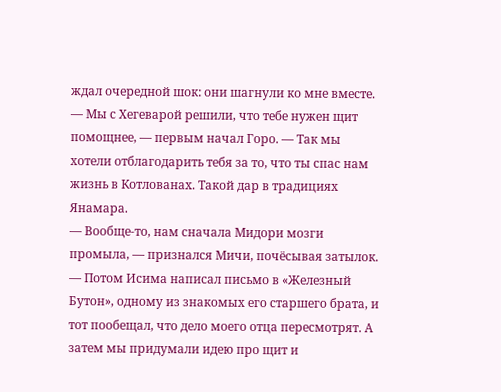ждал очередной шок: они шагнули ко мне вместе.
— Мы с Хегеварой решили, что тебе нужен щит помощнее, — первым начал Горо. — Так мы хотели отблагодарить тебя за то, что ты спас нам жизнь в Котлованах. Такой дар в традициях Янамара.
— Вообще-то, нам сначала Мидори мозги промыла, — признался Мичи, почёсывая затылок. — Потом Исима написал письмо в «Железный Бутон», одному из знакомых его старшего брата, и тот пообещал, что дело моего отца пересмотрят. А затем мы придумали идею про щит и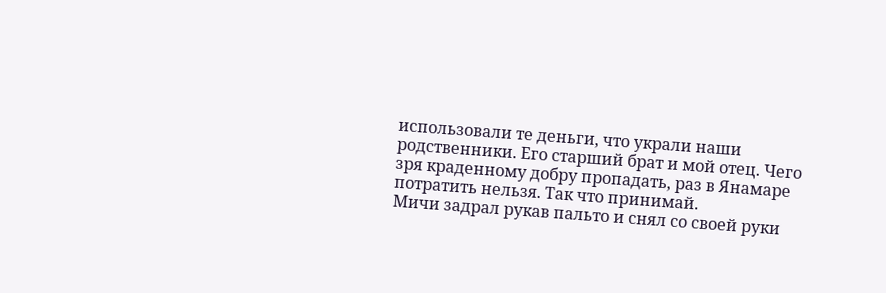использовали те деньги, что украли наши родственники. Его старший брат и мой отец. Чего зря краденному добру пропадать, раз в Янамаре потратить нельзя. Так что принимай.
Мичи задрал рукав пальто и снял со своей руки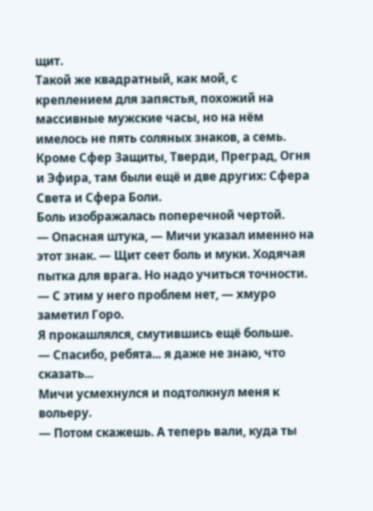щит.
Такой же квадратный, как мой, с креплением для запястья, похожий на массивные мужские часы, но на нём имелось не пять соляных знаков, а семь. Кроме Сфер Защиты, Тверди, Преград, Огня и Эфира, там были ещё и две других: Сфера Света и Сфера Боли.
Боль изображалась поперечной чертой.
— Опасная штука, — Мичи указал именно на этот знак. — Щит сеет боль и муки. Ходячая пытка для врага. Но надо учиться точности.
— С этим у него проблем нет, — хмуро заметил Горо.
Я прокашлялся, смутившись ещё больше.
— Спасибо, ребята... я даже не знаю, что сказать...
Мичи усмехнулся и подтолкнул меня к вольеру.
— Потом скажешь. А теперь вали, куда ты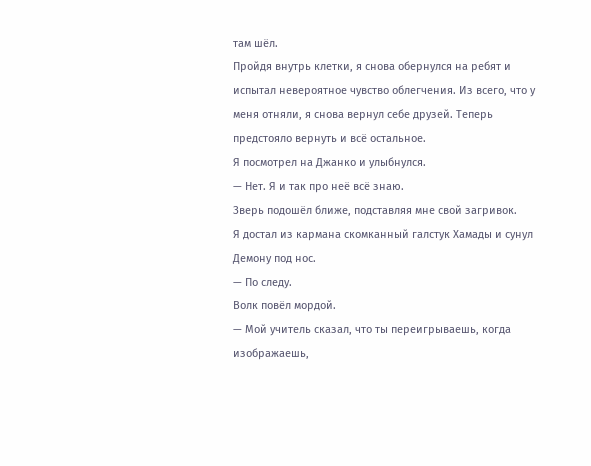там шёл.
Пройдя внутрь клетки, я снова обернулся на ребят и испытал невероятное чувство облегчения. Из всего, что у меня отняли, я снова вернул себе друзей. Теперь предстояло вернуть и всё остальное.
Я посмотрел на Джанко и улыбнулся.
— Нет. Я и так про неё всё знаю.
Зверь подошёл ближе, подставляя мне свой загривок.
Я достал из кармана скомканный галстук Хамады и сунул Демону под нос.
— По следу.
Волк повёл мордой.
— Мой учитель сказал, что ты переигрываешь, когда изображаешь,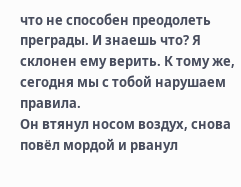что не способен преодолеть преграды. И знаешь что? Я склонен ему верить. К тому же, сегодня мы с тобой нарушаем правила.
Он втянул носом воздух, снова повёл мордой и рванул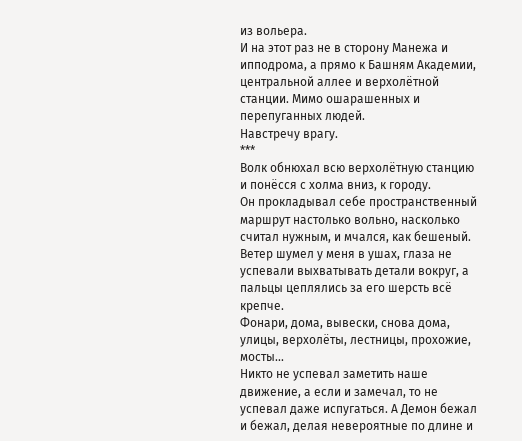из вольера.
И на этот раз не в сторону Манежа и ипподрома, а прямо к Башням Академии, центральной аллее и верхолётной станции. Мимо ошарашенных и перепуганных людей.
Навстречу врагу.
***
Волк обнюхал всю верхолётную станцию и понёсся с холма вниз, к городу.
Он прокладывал себе пространственный маршрут настолько вольно, насколько считал нужным, и мчался, как бешеный. Ветер шумел у меня в ушах, глаза не успевали выхватывать детали вокруг, а пальцы цеплялись за его шерсть всё крепче.
Фонари, дома, вывески, снова дома, улицы, верхолёты, лестницы, прохожие, мосты...
Никто не успевал заметить наше движение, а если и замечал, то не успевал даже испугаться. А Демон бежал и бежал, делая невероятные по длине и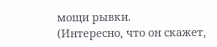мощи рывки.
(Интересно, что он скажет,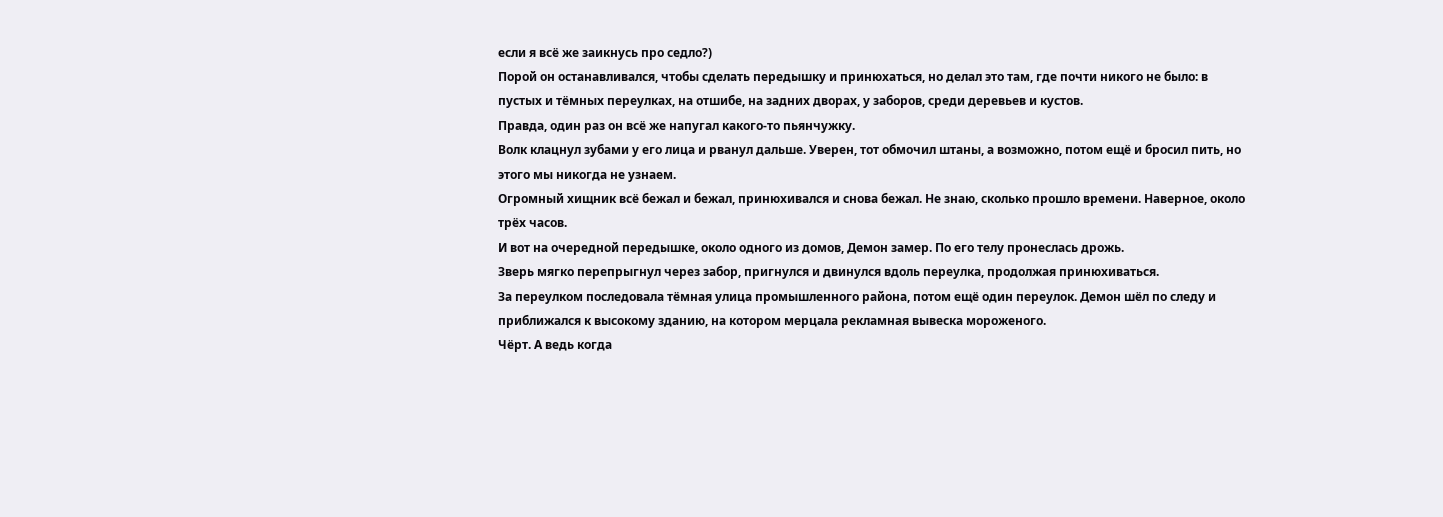если я всё же заикнусь про седло?)
Порой он останавливался, чтобы сделать передышку и принюхаться, но делал это там, где почти никого не было: в пустых и тёмных переулках, на отшибе, на задних дворах, у заборов, среди деревьев и кустов.
Правда, один раз он всё же напугал какого-то пьянчужку.
Волк клацнул зубами у его лица и рванул дальше. Уверен, тот обмочил штаны, а возможно, потом ещё и бросил пить, но этого мы никогда не узнаем.
Огромный хищник всё бежал и бежал, принюхивался и снова бежал. Не знаю, сколько прошло времени. Наверное, около трёх часов.
И вот на очередной передышке, около одного из домов, Демон замер. По его телу пронеслась дрожь.
Зверь мягко перепрыгнул через забор, пригнулся и двинулся вдоль переулка, продолжая принюхиваться.
За переулком последовала тёмная улица промышленного района, потом ещё один переулок. Демон шёл по следу и приближался к высокому зданию, на котором мерцала рекламная вывеска мороженого.
Чёрт. А ведь когда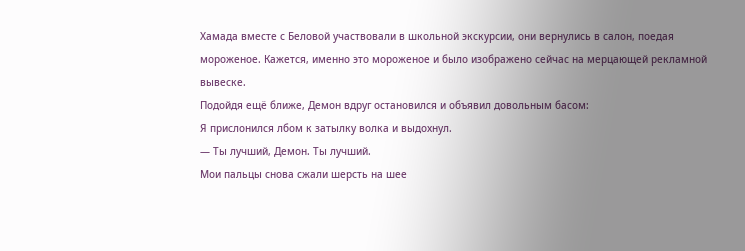Хамада вместе с Беловой участвовали в школьной экскурсии, они вернулись в салон, поедая мороженое. Кажется, именно это мороженое и было изображено сейчас на мерцающей рекламной вывеске.
Подойдя ещё ближе, Демон вдруг остановился и объявил довольным басом:
Я прислонился лбом к затылку волка и выдохнул.
— Ты лучший, Демон. Ты лучший.
Мои пальцы снова сжали шерсть на шее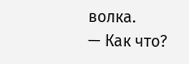волка.
— Как что?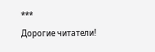***
Дорогие читатели!